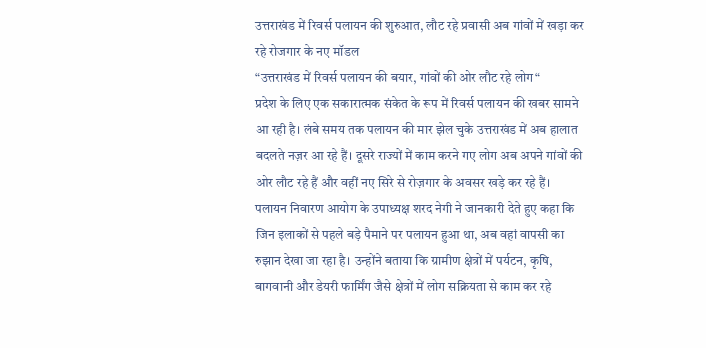उत्तराखंड में रिवर्स पलायन की शुरुआत, लौट रहे प्रवासी अब गांवों में खड़ा कर रहे रोजगार के नए मॉडल
“उत्तराखंड में रिवर्स पलायन की बयार, गांवों की ओर लौट रहे लोग“
प्रदेश के लिए एक सकारात्मक संकेत के रूप में रिवर्स पलायन की खबर सामने आ रही है। लंबे समय तक पलायन की मार झेल चुके उत्तराखंड में अब हालात बदलते नज़र आ रहे हैं। दूसरे राज्यों में काम करने गए लोग अब अपने गांवों की ओर लौट रहे हैं और वहीं नए सिरे से रोज़गार के अवसर खड़े कर रहे हैं।
पलायन निवारण आयोग के उपाध्यक्ष शरद नेगी ने जानकारी देते हुए कहा कि जिन इलाकों से पहले बड़े पैमाने पर पलायन हुआ था, अब वहां वापसी का रुझान देखा जा रहा है। उन्होंने बताया कि ग्रामीण क्षेत्रों में पर्यटन, कृषि, बागवानी और डेयरी फार्मिंग जैसे क्षेत्रों में लोग सक्रियता से काम कर रहे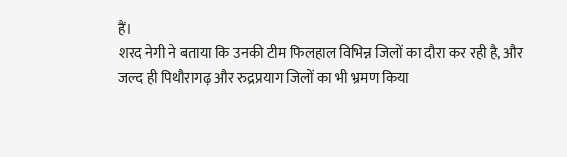हैं।
शरद नेगी ने बताया कि उनकी टीम फिलहाल विभिन्न जिलों का दौरा कर रही है, और जल्द ही पिथौरागढ़ और रुद्रप्रयाग जिलों का भी भ्रमण किया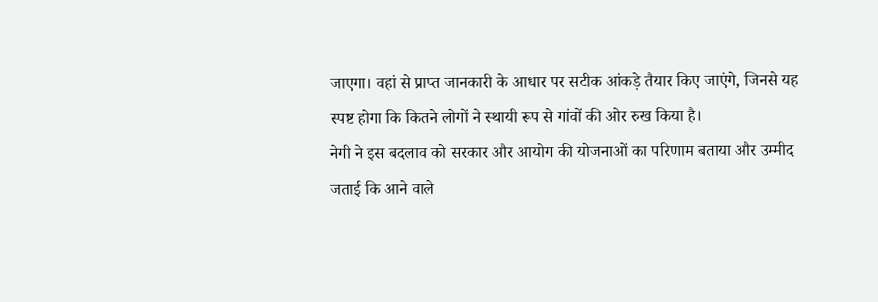जाएगा। वहां से प्राप्त जानकारी के आधार पर सटीक आंकड़े तैयार किए जाएंगे, जिनसे यह स्पष्ट होगा कि कितने लोगों ने स्थायी रूप से गांवों की ओर रुख किया है।
नेगी ने इस बदलाव को सरकार और आयोग की योजनाओं का परिणाम बताया और उम्मीद जताई कि आने वाले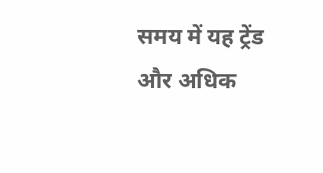समय में यह ट्रेंड और अधिक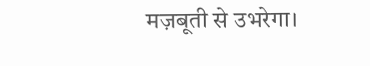मज़बूती से उभरेगा।